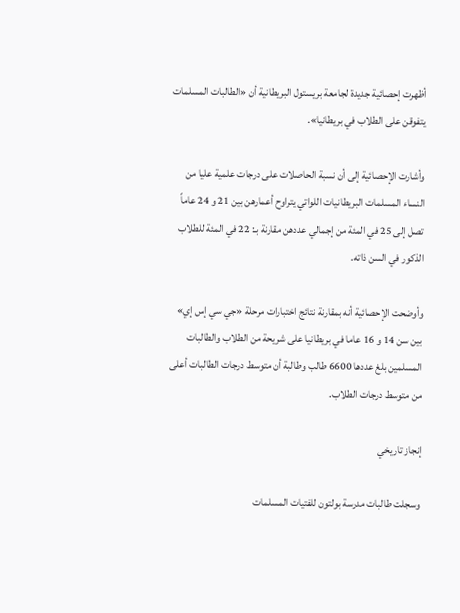أظهرت إحصائية جديدة لجامعة بريستول البريطانية أن «الطالبات المسلمات يتفوقن على الطلاب في بريطانيا».

وأشارت الإحصائية إلى أن نسبة الحاصلات على درجات علمية عليا من النساء المسلمات البريطانيات اللواتي يتراوح أعمارهن بين 21 و 24 عاماً تصل إلى 25 في المئة من إجمالي عددهن مقارنة بـ: 22 في المئة للطلاب الذكور في السن ذاته.

وأوضحت الإحصائية أنه بمقارنة نتائج اختبارات مرحلة «جي سي إس إي» بين سن 14 و 16 عاما في بريطانيا على شريحة من الطلاب والطالبات المسلمين بلغ عددها 6600 طالب وطالبة أن متوسط درجات الطالبات أعلى من متوسط درجات الطلاب.

إنجاز تاريخي

وسجلت طالبات مدرسة بولتون للفتيات المسلمات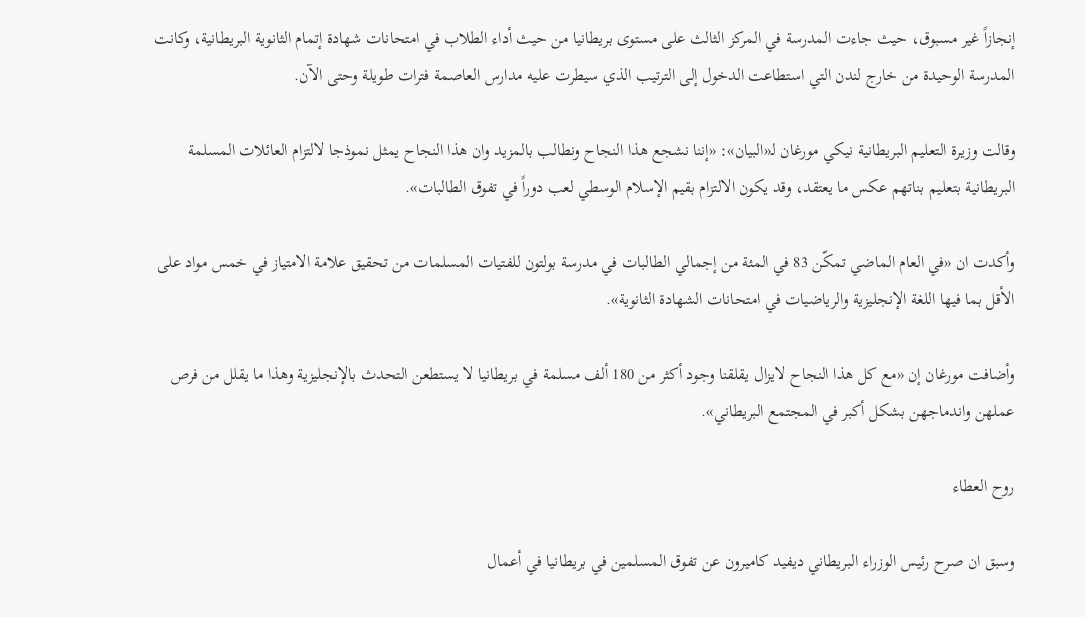إنجازاً غير مسبوق، حيث جاءت المدرسة في المركز الثالث على مستوى بريطانيا من حيث أداء الطلاب في امتحانات شهادة إتمام الثانوية البريطانية، وكانت المدرسة الوحيدة من خارج لندن التي استطاعت الدخول إلى الترتيب الذي سيطرت عليه مدارس العاصمة فترات طويلة وحتى الآن.

وقالت وزيرة التعليم البريطانية نيكي مورغان لـ«البيان»: «إننا نشجع هذا النجاح ونطالب بالمزيد وان هذا النجاح يمثل نموذجا لالتزام العائلات المسلمة البريطانية بتعليم بناتهم عكس ما يعتقد، وقد يكون الالتزام بقيم الإسلام الوسطي لعب دوراً في تفوق الطالبات».

وأكدت ان «في العام الماضي تمكّن 83 في المئة من إجمالي الطالبات في مدرسة بولتون للفتيات المسلمات من تحقيق علامة الامتياز في خمس مواد على الأقل بما فيها اللغة الإنجليزية والرياضيات في امتحانات الشهادة الثانوية».

وأضافت مورغان إن «مع كل هذا النجاح لايزال يقلقنا وجود أكثر من 180 ألف مسلمة في بريطانيا لا يستطعن التحدث بالإنجليزية وهذا ما يقلل من فرص عملهن واندماجهن بشكل أكبر في المجتمع البريطاني».

روح العطاء

وسبق ان صرح رئيس الوزراء البريطاني ديفيد كاميرون عن تفوق المسلمين في بريطانيا في أعمال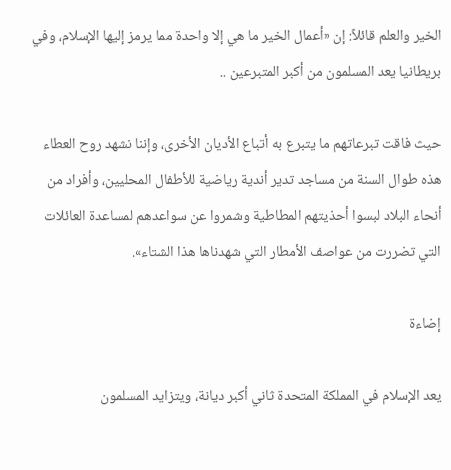الخير والعلم قائلاً: إن «أعمال الخير ما هي إلا واحدة مما يرمز إليها الإسلام، وفي بريطانيا يعد المسلمون من أكبر المتبرعين ..

حيث فاقت تبرعاتهم ما يتبرع به أتباع الأديان الأخرى، وإننا نشهد روح العطاء هذه طوال السنة من مساجد تدير أندية رياضية للأطفال المحليين، وأفراد من أنحاء البلاد لبسوا أحذيتهم المطاطية وشمروا عن سواعدهم لمساعدة العائلات التي تضررت من عواصف الأمطار التي شهدناها هذا الشتاء».

إضاءة

يعد الإسلام في المملكة المتحدة ثاني أكبر ديانة، ويتزايد المسلمون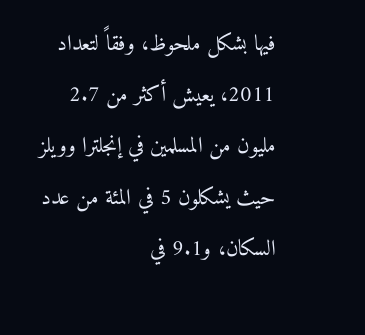فيها بشكل ملحوظ، وفقاً لتعداد 2011، يعيش أكثر من 2.7 مليون من المسلمين في إنجلترا وويلز حيث يشكلون 5 في المئة من عدد السكان، و9.1 في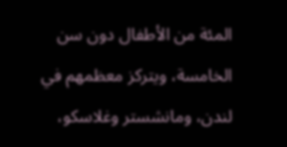المئة من الأطفال دون سن الخامسة، ويتركز معظمهم في لندن، ومانشستر وغلاسكو،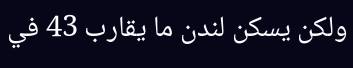ولكن يسكن لندن ما يقارب 43 في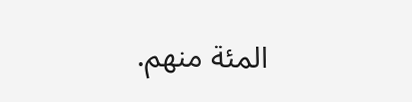المئة منهم.